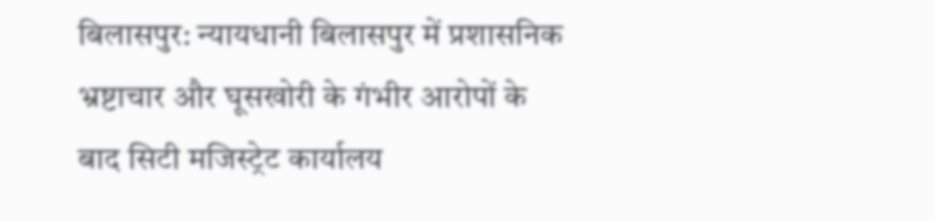बिलासपुर: न्यायधानी बिलासपुर में प्रशासनिक भ्रष्टाचार और घूसखोरी के गंभीर आरोपों के बाद सिटी मजिस्ट्रेट कार्यालय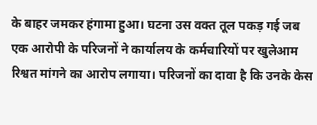के बाहर जमकर हंगामा हुआ। घटना उस वक्त तूल पकड़ गई जब एक आरोपी के परिजनों ने कार्यालय के कर्मचारियों पर खुलेआम रिश्वत मांगने का आरोप लगाया। परिजनों का दावा है कि उनके केस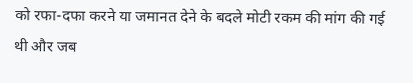को रफा-दफा करने या जमानत देने के बदले मोटी रकम की मांग की गई थी और जब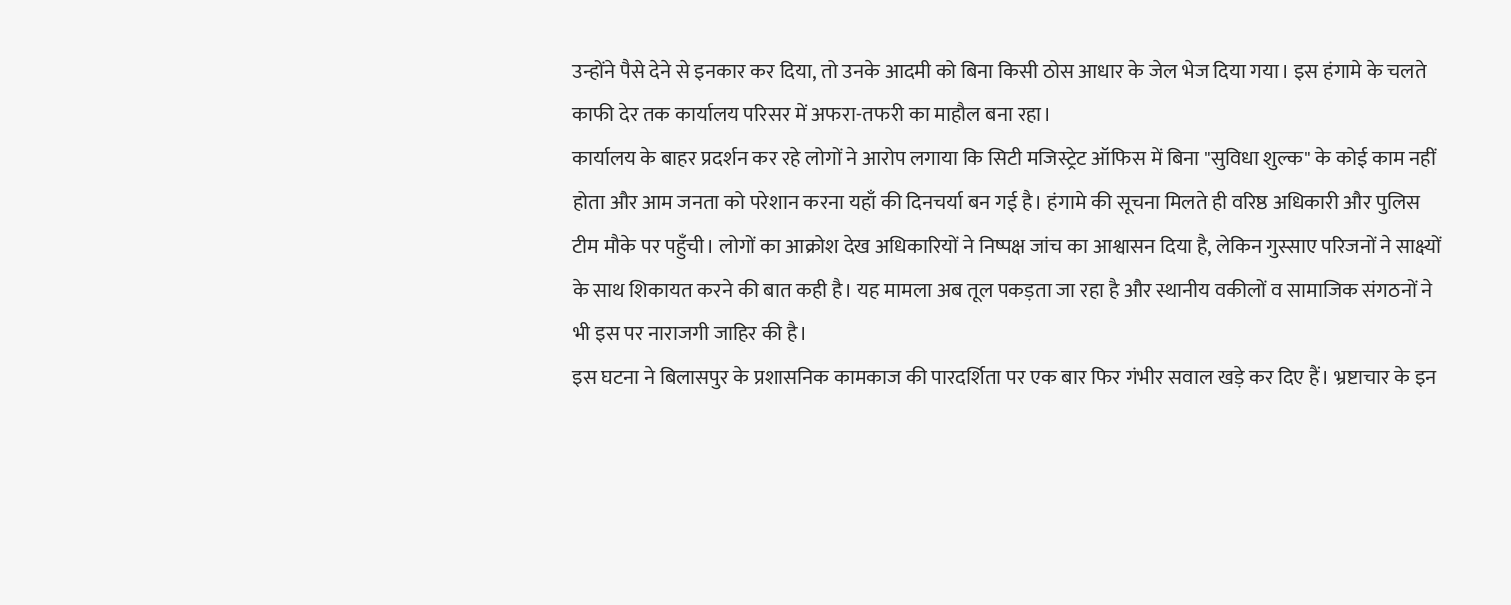उन्होंने पैसे देने से इनकार कर दिया, तो उनके आदमी को बिना किसी ठोस आधार के जेल भेज दिया गया। इस हंगामे के चलते काफी देर तक कार्यालय परिसर में अफरा-तफरी का माहौल बना रहा।
कार्यालय के बाहर प्रदर्शन कर रहे लोगों ने आरोप लगाया कि सिटी मजिस्ट्रेट ऑफिस में बिना "सुविधा शुल्क" के कोई काम नहीं होता और आम जनता को परेशान करना यहाँ की दिनचर्या बन गई है। हंगामे की सूचना मिलते ही वरिष्ठ अधिकारी और पुलिस टीम मौके पर पहुँची। लोगों का आक्रोश देख अधिकारियों ने निष्पक्ष जांच का आश्वासन दिया है, लेकिन गुस्साए परिजनों ने साक्ष्यों के साथ शिकायत करने की बात कही है। यह मामला अब तूल पकड़ता जा रहा है और स्थानीय वकीलों व सामाजिक संगठनों ने भी इस पर नाराजगी जाहिर की है।
इस घटना ने बिलासपुर के प्रशासनिक कामकाज की पारदर्शिता पर एक बार फिर गंभीर सवाल खड़े कर दिए हैं। भ्रष्टाचार के इन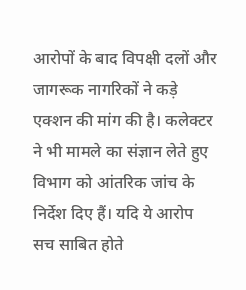आरोपों के बाद विपक्षी दलों और जागरूक नागरिकों ने कड़े एक्शन की मांग की है। कलेक्टर ने भी मामले का संज्ञान लेते हुए विभाग को आंतरिक जांच के निर्देश दिए हैं। यदि ये आरोप सच साबित होते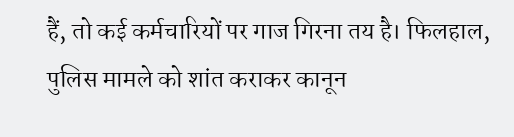हैं, तो कई कर्मचारियों पर गाज गिरना तय है। फिलहाल, पुलिस मामले को शांत कराकर कानून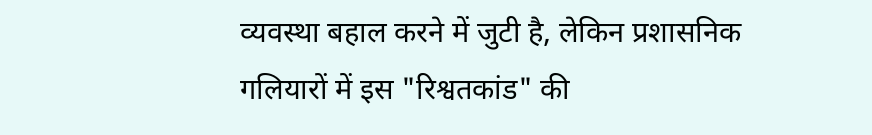व्यवस्था बहाल करने में जुटी है, लेकिन प्रशासनिक गलियारों में इस "रिश्वतकांड" की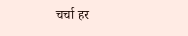चर्चा हर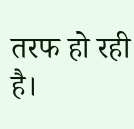तरफ हो रही है।